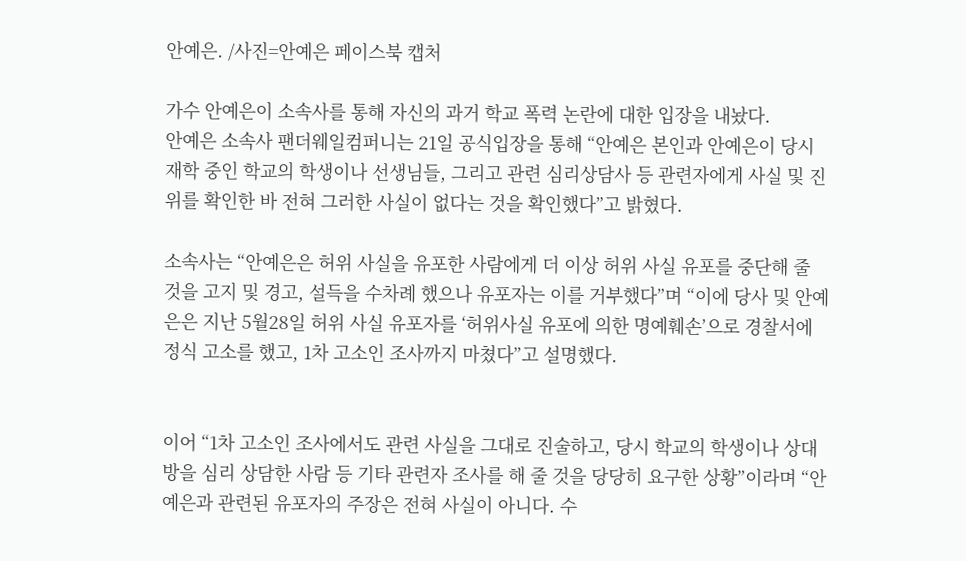안예은. /사진=안예은 페이스북 캡처

가수 안예은이 소속사를 통해 자신의 과거 학교 폭력 논란에 대한 입장을 내놨다.
안예은 소속사 팬더웨일컴퍼니는 21일 공식입장을 통해 “안예은 본인과 안예은이 당시 재학 중인 학교의 학생이나 선생님들, 그리고 관련 심리상담사 등 관련자에게 사실 및 진위를 확인한 바 전혀 그러한 사실이 없다는 것을 확인했다”고 밝혔다.

소속사는 “안예은은 허위 사실을 유포한 사람에게 더 이상 허위 사실 유포를 중단해 줄 것을 고지 및 경고, 설득을 수차례 했으나 유포자는 이를 거부했다”며 “이에 당사 및 안예은은 지난 5월28일 허위 사실 유포자를 ‘허위사실 유포에 의한 명예훼손’으로 경찰서에 정식 고소를 했고, 1차 고소인 조사까지 마쳤다”고 설명했다.


이어 “1차 고소인 조사에서도 관련 사실을 그대로 진술하고, 당시 학교의 학생이나 상대방을 심리 상담한 사람 등 기타 관련자 조사를 해 줄 것을 당당히 요구한 상황”이라며 “안예은과 관련된 유포자의 주장은 전혀 사실이 아니다. 수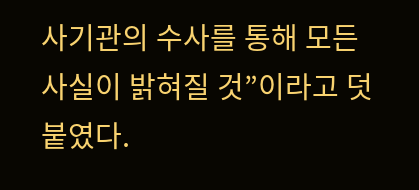사기관의 수사를 통해 모든 사실이 밝혀질 것”이라고 덧붙였다.